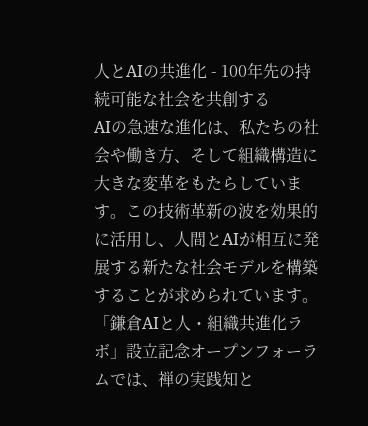人とAIの共進化 - 100年先の持続可能な社会を共創する
AIの急速な進化は、私たちの社会や働き方、そして組織構造に大きな変革をもたらしています。この技術革新の波を効果的に活用し、人間とAIが相互に発展する新たな社会モデルを構築することが求められています。 「鎌倉AIと人・組織共進化ラボ」設立記念オープンフォーラムでは、禅の実践知と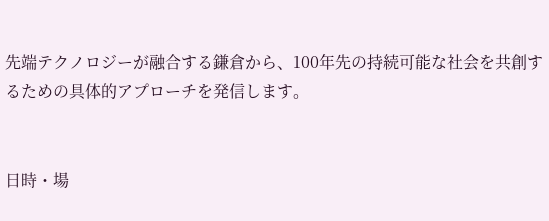先端テクノロジーが融合する鎌倉から、100年先の持続可能な社会を共創するための具体的アプローチを発信します。


日時・場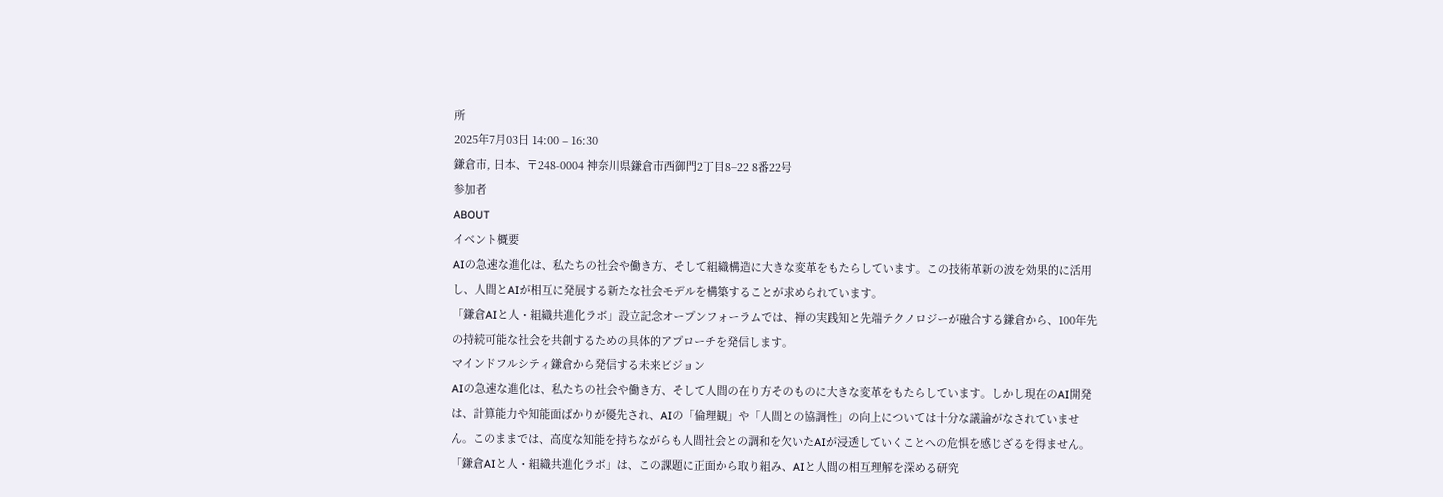所
2025年7月03日 14:00 – 16:30
鎌倉市, 日本、〒248-0004 神奈川県鎌倉市西御門2丁目8−22 8番22号
参加者
ABOUT
イベント概要
AIの急速な進化は、私たちの社会や働き方、そして組織構造に大きな変革をもたらしています。この技術革新の波を効果的に活用し、人間とAIが相互に発展する新たな社会モデルを構築することが求められています。
「鎌倉AIと人・組織共進化ラボ」設立記念オープンフォーラムでは、禅の実践知と先端テクノロジーが融合する鎌倉から、100年先の持続可能な社会を共創するための具体的アプローチを発信します。
マインドフルシティ鎌倉から発信する未来ビジョン
AIの急速な進化は、私たちの社会や働き方、そして人間の在り方そのものに大きな変革をもたらしています。しかし現在のAI開発は、計算能力や知能面ばかりが優先され、AIの「倫理観」や「人間との協調性」の向上については十分な議論がなされていません。このままでは、高度な知能を持ちながらも人間社会との調和を欠いたAIが浸透していくことへの危惧を感じざるを得ません。
「鎌倉AIと人・組織共進化ラボ」は、この課題に正面から取り組み、AIと人間の相互理解を深める研究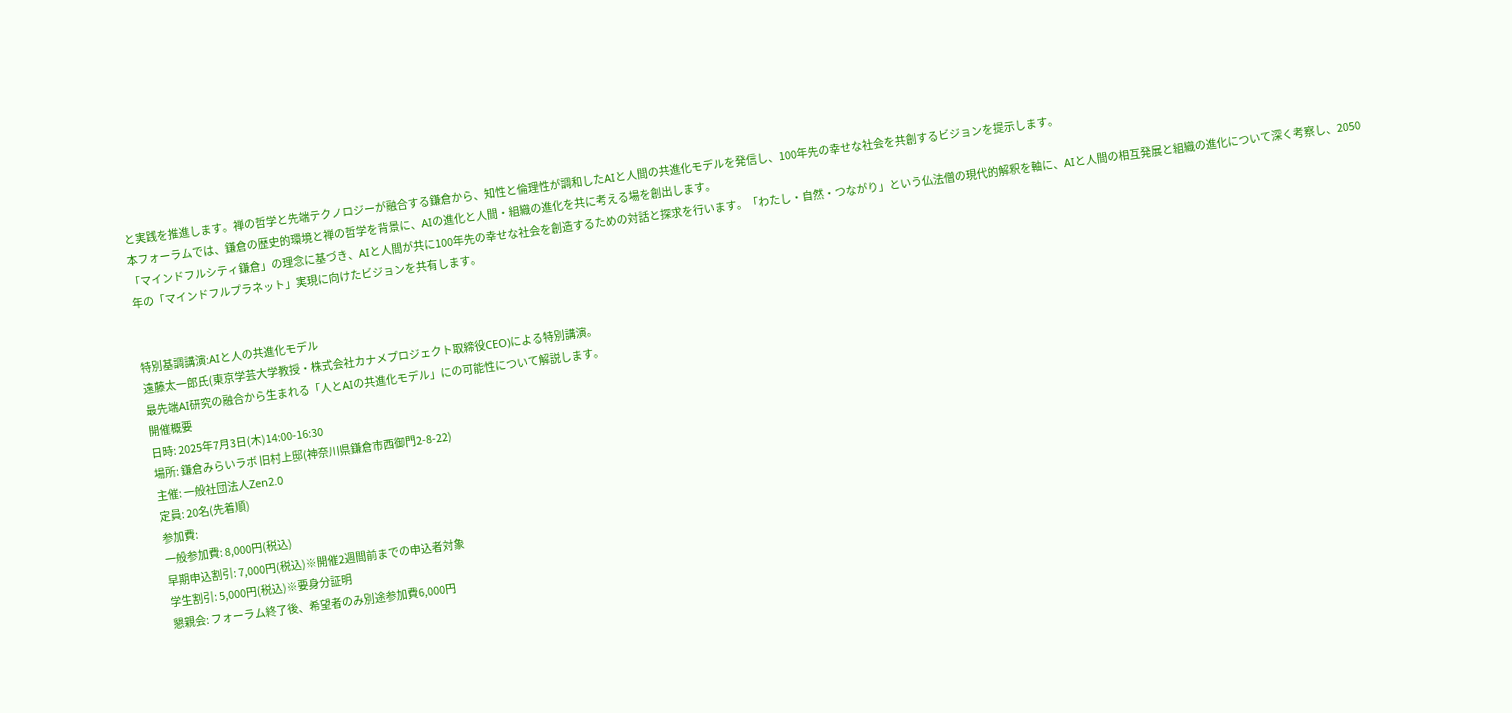と実践を推進します。禅の哲学と先端テクノロジーが融合する鎌倉から、知性と倫理性が調和したAIと人間の共進化モデルを発信し、100年先の幸せな社会を共創するビジョンを提示します。
本フォーラムでは、鎌倉の歴史的環境と禅の哲学を背景に、AIの進化と人間・組織の進化を共に考える場を創出します。
「マインドフルシティ鎌倉」の理念に基づき、AIと人間が共に100年先の幸せな社会を創造するための対話と探求を行います。「わたし・自然・つながり」という仏法僧の現代的解釈を軸に、AIと人間の相互発展と組織の進化について深く考察し、2050年の「マインドフルプラネット」実現に向けたビジョンを共有します。


特別基調講演:AIと人の共進化モデル
遠藤太一郎氏(東京学芸大学教授・株式会社カナメプロジェクト取締役CEO)による特別講演。
最先端AI研究の融合から生まれる「人とAIの共進化モデル」にの可能性について解説します。
開催概要
日時: 2025年7月3日(木)14:00-16:30
場所: 鎌倉みらいラボ 旧村上邸(神奈川県鎌倉市西御門2-8-22)
主催: 一般社団法人Zen2.0
定員: 20名(先着順)
参加費:
一般参加費: 8,000円(税込)
早期申込割引: 7,000円(税込)※開催2週間前までの申込者対象
学生割引: 5,000円(税込)※要身分証明
懇親会: フォーラム終了後、希望者のみ別途参加費6,000円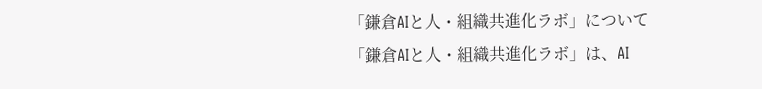「鎌倉AIと人・組織共進化ラボ」について
「鎌倉AIと人・組織共進化ラボ」は、AI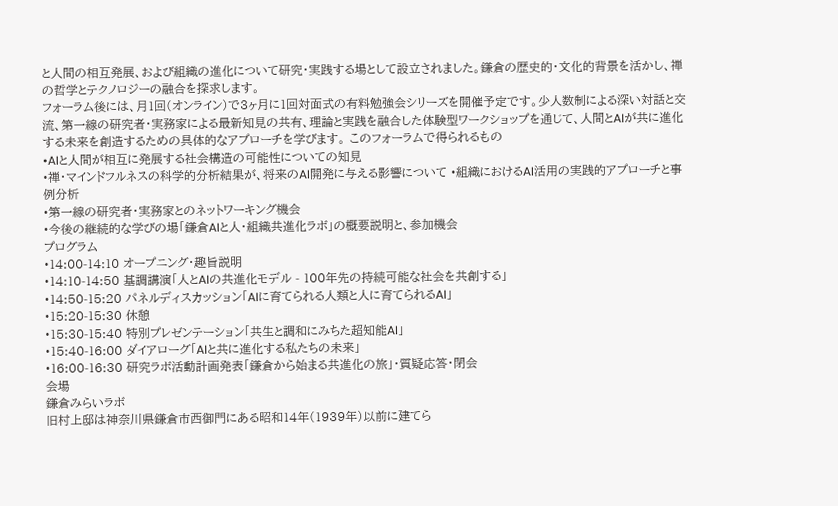と人間の相互発展、および組織の進化について研究・実践する場として設立されました。鎌倉の歴史的・文化的背景を活かし、禅の哲学とテクノロジーの融合を探求します。
フォーラム後には、月1回(オンライン)で3ヶ月に1回対面式の有料勉強会シリーズを開催予定です。少人数制による深い対話と交流、第一線の研究者・実務家による最新知見の共有、理論と実践を融合した体験型ワークショップを通じて、人間とAIが共に進化する未来を創造するための具体的なアプローチを学びます。 このフォーラムで得られるもの
•AIと人間が相互に発展する社会構造の可能性についての知見
•禅・マインドフルネスの科学的分析結果が、将来のAI開発に与える影響について •組織におけるAI活用の実践的アプローチと事例分析
•第一線の研究者・実務家とのネットワーキング機会
•今後の継続的な学びの場「鎌倉AIと人・組織共進化ラボ」の概要説明と、参加機会
プログラム
•14:00-14:10 オープニング・趣旨説明
•14:10-14:50 基調講演「人とAIの共進化モデル - 100年先の持続可能な社会を共創する」
•14:50-15:20 パネルディスカッション「AIに育てられる人類と人に育てられるAI」
•15:20-15:30 休憩
•15:30-15:40 特別プレゼンテーション「共生と調和にみちた超知能AI」
•15:40-16:00 ダイアローグ「AIと共に進化する私たちの未来」
•16:00-16:30 研究ラボ活動計画発表「鎌倉から始まる共進化の旅」・質疑応答・閉会
会場
鎌倉みらいラボ
旧村上邸は神奈川県鎌倉市西御門にある昭和14年(1939年)以前に建てら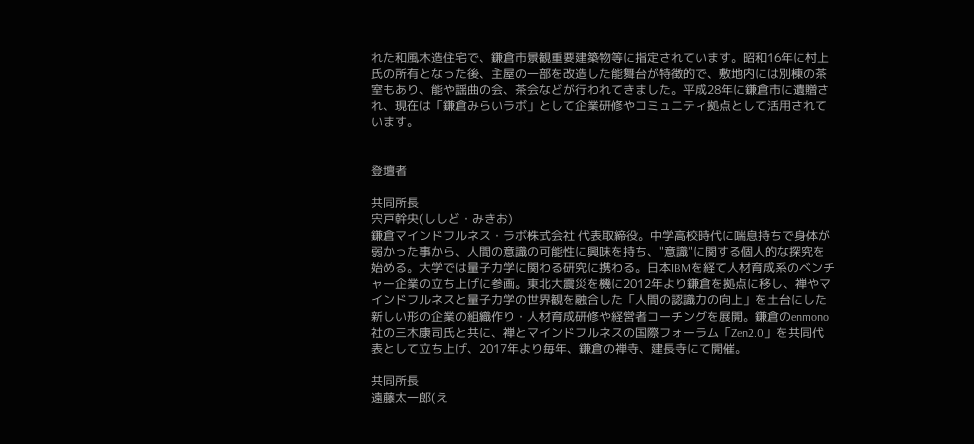れた和風木造住宅で、鎌倉市景観重要建築物等に指定されています。昭和16年に村上氏の所有となった後、主屋の一部を改造した能舞台が特徴的で、敷地内には別棟の茶室もあり、能や謡曲の会、茶会などが行われてきました。平成28年に鎌倉市に遺贈され、現在は「鎌倉みらいラボ」として企業研修やコミュニティ拠点として活用されています。


登壇者

共同所長
宍戸幹央(ししど・みきお)
鎌倉マインドフルネス・ラボ株式会社 代表取締役。中学高校時代に喘息持ちで身体が弱かった事から、人間の意識の可能性に興味を持ち、"意識"に関する個人的な探究を始める。大学では量子力学に関わる研究に携わる。日本IBMを経て人材育成系のベンチャー企業の立ち上げに参画。東北大震災を機に2012年より鎌倉を拠点に移し、禅やマインドフルネスと量子力学の世界観を融合した「人間の認識力の向上」を土台にした新しい形の企業の組織作り・人材育成研修や経営者コーチングを展開。鎌倉のenmono社の三木康司氏と共に、禅とマインドフルネスの国際フォーラム「Zen2.0」を共同代表として立ち上げ、2017年より毎年、鎌倉の禅寺、建長寺にて開催。

共同所長
遠藤太一郎(え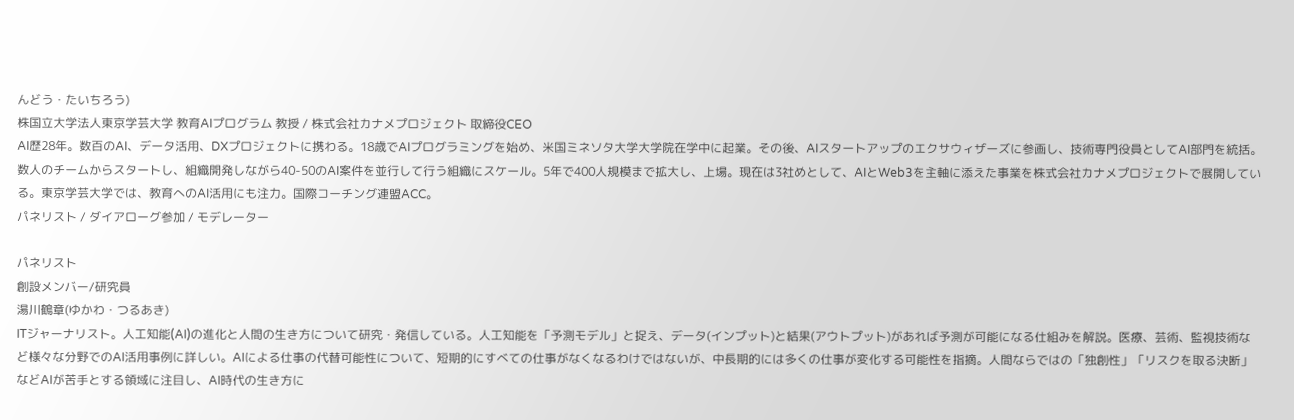んどう・たいちろう)
株国立大学法人東京学芸大学 教育AIプログラム 教授 / 株式会社カナメプロジェクト 取締役CEO
AI歴28年。数百のAI、データ活用、DXプロジェクトに携わる。18歳でAIプログラミングを始め、米国ミネソタ大学大学院在学中に起業。その後、AIスタートアップのエクサウィザーズに参画し、技術専門役員としてAI部門を統括。数人のチームからスタートし、組織開発しながら40-50のAI案件を並行して行う組織にスケール。5年で400人規模まで拡大し、上場。現在は3社めとして、AIとWeb3を主軸に添えた事業を株式会社カナメプロジェクトで展開している。東京学芸大学では、教育へのAI活用にも注力。国際コーチング連盟ACC。
パネリスト / ダイアローグ参加 / モデレーター

パネリスト
創設メンバー/研究員
湯川鶴章(ゆかわ・つるあき)
ITジャーナリスト。人工知能(AI)の進化と人間の生き方について研究・発信している。人工知能を「予測モデル」と捉え、データ(インプット)と結果(アウトプット)があれば予測が可能になる仕組みを解説。医療、芸術、監視技術など様々な分野でのAI活用事例に詳しい。AIによる仕事の代替可能性について、短期的にすべての仕事がなくなるわけではないが、中長期的には多くの仕事が変化する可能性を指摘。人間ならではの「独創性」「リスクを取る決断」などAIが苦手とする領域に注目し、AI時代の生き方に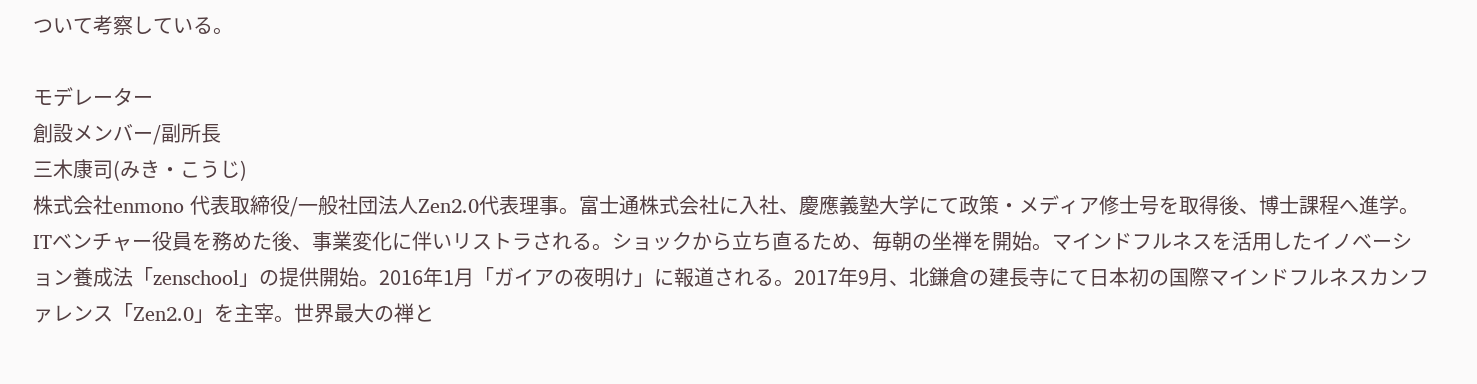ついて考察している。

モデレーター
創設メンバー/副所長
三木康司(みき・こうじ)
株式会社enmono 代表取締役/一般社団法人Zen2.0代表理事。富士通株式会社に入社、慶應義塾大学にて政策・メディア修士号を取得後、博士課程へ進学。ITベンチャー役員を務めた後、事業変化に伴いリストラされる。ショックから立ち直るため、毎朝の坐禅を開始。マインドフルネスを活用したイノベーション養成法「zenschool」の提供開始。2016年1月「ガイアの夜明け」に報道される。2017年9月、北鎌倉の建長寺にて日本初の国際マインドフルネスカンファレンス「Zen2.0」を主宰。世界最大の禅と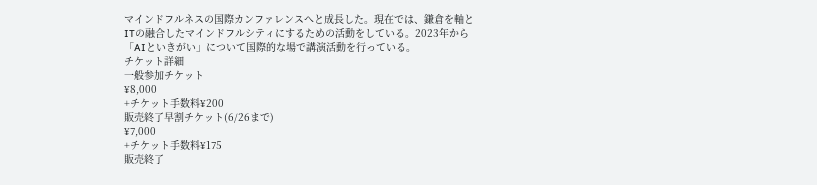マインドフルネスの国際カンファレンスへと成長した。現在では、鎌倉を軸とITの融合したマインドフルシティにするための活動をしている。2023年から「AIといきがい」について国際的な場で講演活動を行っている。
チケット詳細
一般参加チケット
¥8,000
+チケット手数料¥200
販売終了早割チケット(6/26まで)
¥7,000
+チケット手数料¥175
販売終了